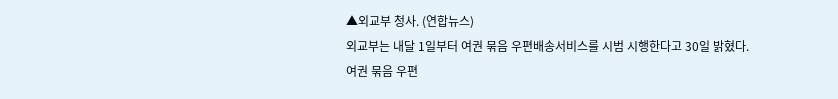▲외교부 청사. (연합뉴스)
외교부는 내달 1일부터 여권 묶음 우편배송서비스를 시범 시행한다고 30일 밝혔다.
여권 묶음 우편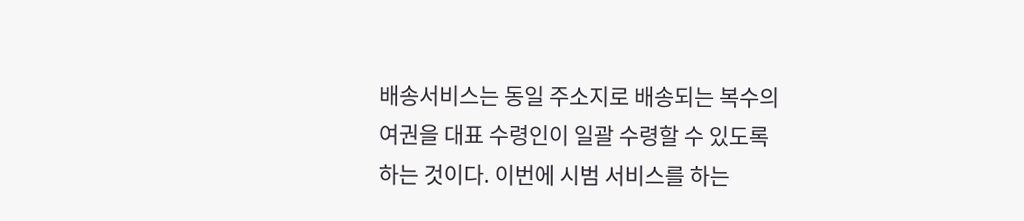배송서비스는 동일 주소지로 배송되는 복수의 여권을 대표 수령인이 일괄 수령할 수 있도록 하는 것이다. 이번에 시범 서비스를 하는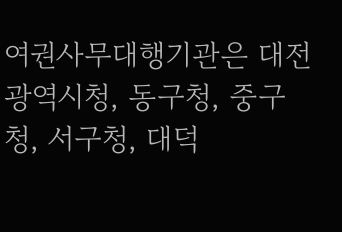여권사무대행기관은 대전광역시청, 동구청, 중구청, 서구청, 대덕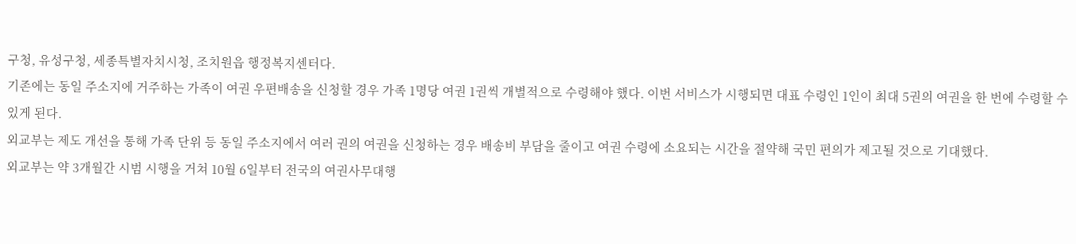구청, 유성구청, 세종특별자치시청, 조치원읍 행정복지센터다.
기존에는 동일 주소지에 거주하는 가족이 여권 우편배송을 신청할 경우 가족 1명당 여권 1권씩 개별적으로 수령해야 했다. 이번 서비스가 시행되면 대표 수령인 1인이 최대 5권의 여권을 한 번에 수령할 수 있게 된다.
외교부는 제도 개선을 통해 가족 단위 등 동일 주소지에서 여러 권의 여권을 신청하는 경우 배송비 부담을 줄이고 여권 수령에 소요되는 시간을 절약해 국민 편의가 제고될 것으로 기대했다.
외교부는 약 3개월간 시범 시행을 거쳐 10월 6일부터 전국의 여권사무대행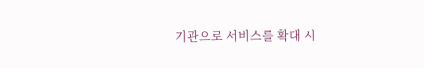기관으로 서비스를 확대 시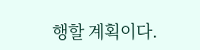행할 계획이다.